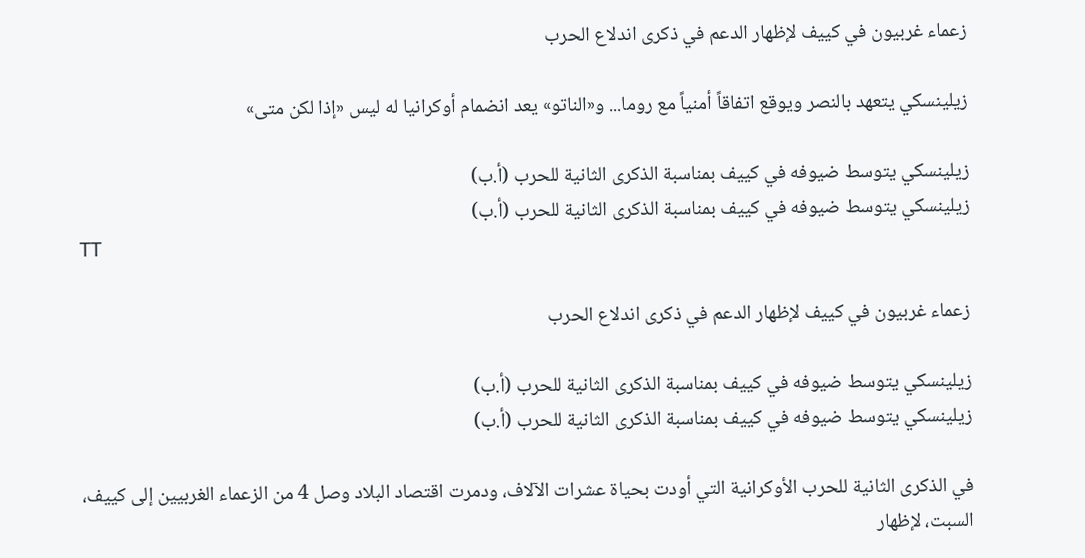زعماء غربيون في كييف لإظهار الدعم في ذكرى اندلاع الحرب

زيلينسكي يتعهد بالنصر ويوقع اتفاقاً أمنياً مع روما... و«الناتو» يعد انضمام أوكرانيا له ليس «إذا لكن متى»

زيلينسكي يتوسط ضيوفه في كييف بمناسبة الذكرى الثانية للحرب (أ.ب)
زيلينسكي يتوسط ضيوفه في كييف بمناسبة الذكرى الثانية للحرب (أ.ب)
TT

زعماء غربيون في كييف لإظهار الدعم في ذكرى اندلاع الحرب

زيلينسكي يتوسط ضيوفه في كييف بمناسبة الذكرى الثانية للحرب (أ.ب)
زيلينسكي يتوسط ضيوفه في كييف بمناسبة الذكرى الثانية للحرب (أ.ب)

في الذكرى الثانية للحرب الأوكرانية التي أودت بحياة عشرات الآلاف، ودمرت اقتصاد البلاد وصل 4 من الزعماء الغربيين إلى كييف، السبت، لإظهار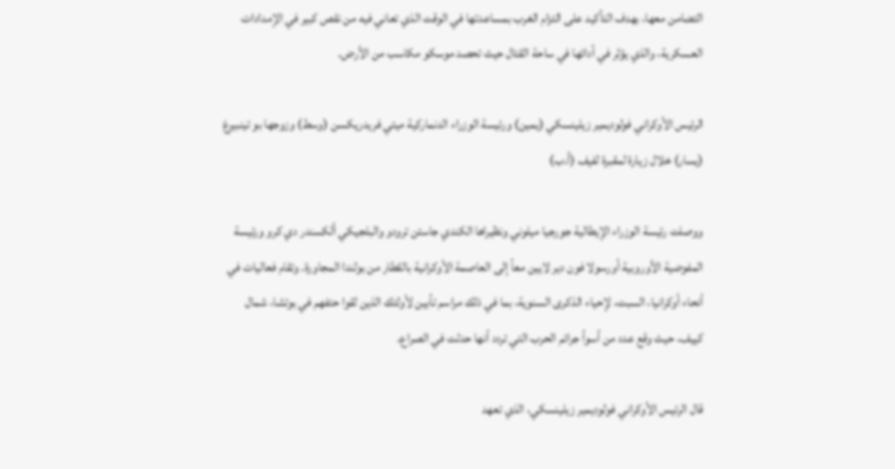التضامن معها، بهدف التأكيد على التزام الغرب بمساعدتها في الوقت الذي تعاني فيه من نقص كبير في الإمدادات العسكرية، والذي يؤثر في أدائها في ساحة القتال حيث تحصد موسكو مكاسب من الأرض.

الرئيس الأوكراني فولوديمير زيلينسكي (يمين) ورئيسة الوزراء الدنماركية ميتي فريدريكسن (وسط) وزوجها بو تينبيرغ (يسار) خلال زيارة لمقبرة لفيف (أ.ب)

ووصلت رئيسة الوزراء الإيطالية جورجيا ميلوني ونظيراها الكندي جاستن ترودو والبلجيكي ألكسندر دي كرو ورئيسة المفوضية الأوروبية أورسولا فون دير لايين معاً إلى العاصمة الأوكرانية بالقطار من بولندا المجاورة. وتقام فعاليات في أنحاء أوكرانيا، السبت، لإحياء الذكرى السنوية، بما في ذلك مراسم تأبين لأولئك الذين لقوا حتفهم في بوتشا، شمال كييف، حيث وقع عدد من أسوأ جرائم الحرب التي تردد أنها حدثت في الصراع.

قال الرئيس الأوكراني فولوديمير زيلينسكي، الذي تعهد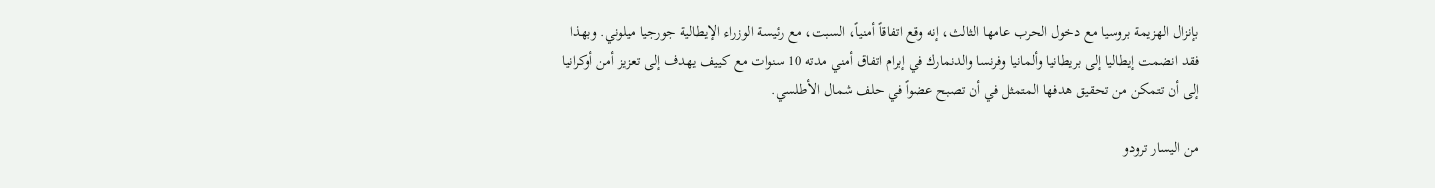بإنزال الهزيمة بروسيا مع دخول الحرب عامها الثالث، إنه وقع اتفاقاً أمنياً، السبت، مع رئيسة الوزراء الإيطالية جورجيا ميلوني. وبهذا فقد انضمت إيطاليا إلى بريطانيا وألمانيا وفرنسا والدنمارك في إبرام اتفاق أمني مدته 10 سنوات مع كييف يهدف إلى تعزيز أمن أوكرانيا إلى أن تتمكن من تحقيق هدفها المتمثل في أن تصبح عضواً في حلف شمال الأطلسي.

من اليسار ترودو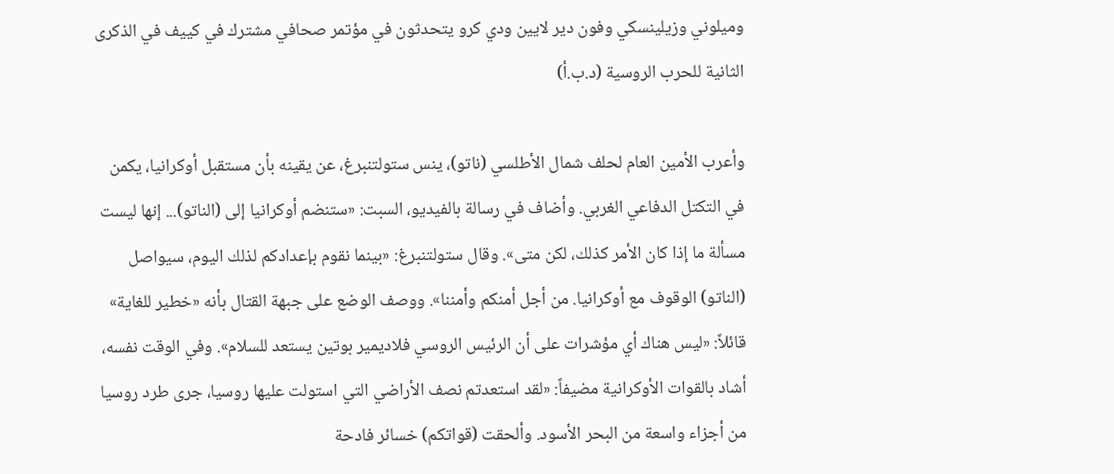وميلوني وزيلينسكي وفون دير لايين ودي كرو يتحدثون في مؤتمر صحافي مشترك في كييف في الذكرى الثانية للحرب الروسية (د.ب.أ)

وأعرب الأمين العام لحلف شمال الأطلسي (ناتو)، ينس ستولتنبرغ، عن يقينه بأن مستقبل أوكرانيا، يكمن في التكتل الدفاعي الغربي. وأضاف في رسالة بالفيديو، السبت: «ستنضم أوكرانيا إلى (الناتو)... إنها ليست مسألة ما إذا كان الأمر كذلك، لكن متى». وقال ستولتنبرغ: «بينما نقوم بإعدادكم لذلك اليوم، سيواصل (الناتو) الوقوف مع أوكرانيا. من أجل أمنكم وأمننا». ووصف الوضع على جبهة القتال بأنه «خطير للغاية» قائلاً: «ليس هناك أي مؤشرات على أن الرئيس الروسي فلاديمير بوتين يستعد للسلام». وفي الوقت نفسه، أشاد بالقوات الأوكرانية مضيفاً: «لقد استعدتم نصف الأراضي التي استولت عليها روسيا، جرى طرد روسيا من أجزاء واسعة من البحر الأسود. وألحقت (قواتكم) خسائر فادحة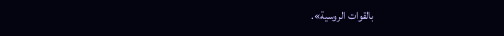بالقوات الروسية».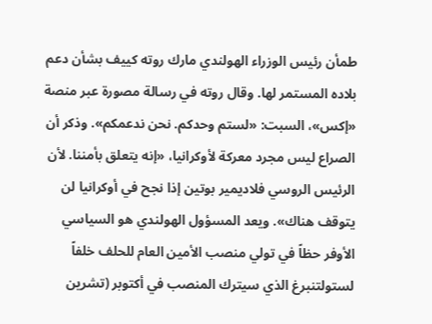طمأن رئيس الوزراء الهولندي مارك روته كييف بشأن دعم بلاده المستمر لها. وقال روته في رسالة مصورة عبر منصة «إكس»، السبت: «لستم وحدكم. نحن ندعمكم». وذكر أن الصراع ليس مجرد معركة لأوكرانيا، «إنه يتعلق بأمننا. لأن الرئيس الروسي فلاديمير بوتين إذا نجح في أوكرانيا لن يتوقف هناك». ويعد المسؤول الهولندي هو السياسي الأوفر حظاً في تولي منصب الأمين العام للحلف خلفاً لستولتنبرغ الذي سيترك المنصب في أكتوبر (تشرين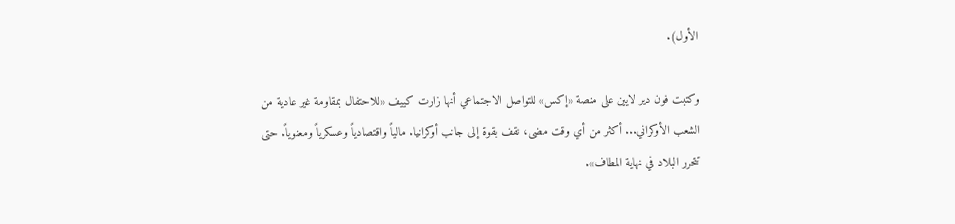الأول).

وكتبت فون دير لايين على منصة «إكس» للتواصل الاجتماعي أنها زارت كييف «للاحتفال بمقاومة غير عادية من الشعب الأوكراني... أكثر من أي وقت مضى، نقف بقوة إلى جانب أوكرانيا. مالياً واقتصادياً وعسكرياً ومعنوياً. حتى تتحرر البلاد في نهاية المطاف».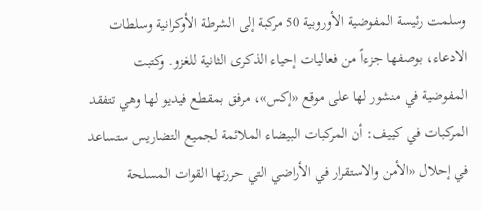وسلمت رئيسة المفوضية الأوروبية 50 مركبة إلى الشرطة الأوكرانية وسلطات الادعاء، بوصفها جزءاً من فعاليات إحياء الذكرى الثانية للغزو. وكتبت المفوضية في منشور لها على موقع «إكس»، مرفق بمقطع فيديو لها وهي تتفقد المركبات في كييف: أن المركبات البيضاء الملائمة لجميع التضاريس ستساعد في إحلال «الأمن والاستقرار في الأراضي التي حررتها القوات المسلحة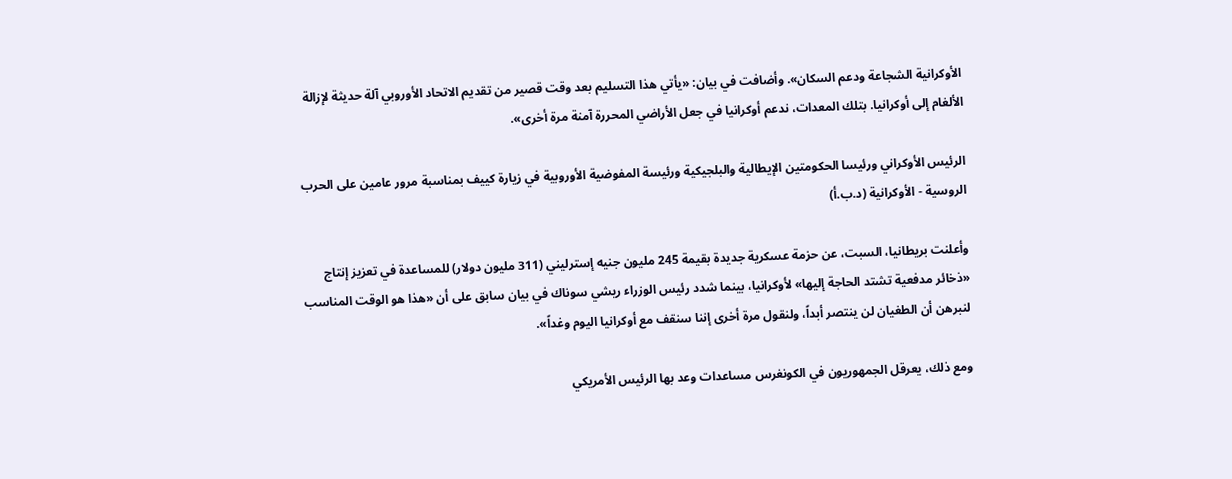الأوكرانية الشجاعة ودعم السكان». وأضافت في بيان: «يأتي هذا التسليم بعد وقت قصير من تقديم الاتحاد الأوروبي آلة حديثة لإزالة الألغام إلى أوكرانيا. بتلك المعدات، ندعم أوكرانيا في جعل الأراضي المحررة آمنة مرة أخرى».

الرئيس الأوكراني ورئيسا الحكومتين الإيطالية والبلجيكية ورئيسة المفوضية الأوروبية في زيارة كييف بمناسبة مرور عامين على الحرب الروسية - الأوكرانية (د.ب.أ)

وأعلنت بريطانيا، السبت، عن حزمة عسكرية جديدة بقيمة 245 مليون جنيه إسترليني (311 مليون دولار) للمساعدة في تعزيز إنتاج «ذخائر مدفعية تشتد الحاجة إليها» لأوكرانيا، بينما شدد رئيس الوزراء ريشي سوناك في بيان سابق على أن «هذا هو الوقت المناسب لنبرهن أن الطغيان لن ينتصر أبداً، ولنقول مرة أخرى إننا سنقف مع أوكرانيا اليوم وغداً».

ومع ذلك، يعرقل الجمهوريون في الكونغرس مساعدات وعد بها الرئيس الأمريكي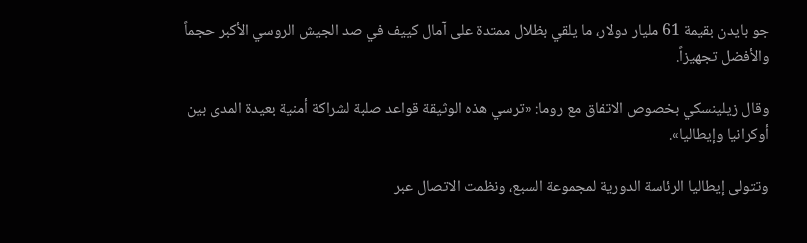جو بايدن بقيمة 61 مليار دولار، ما يلقي بظلال ممتدة على آمال كييف في صد الجيش الروسي الأكبر حجماً والأفضل تجهيزاً.

وقال زيلينسكي بخصوص الاتفاق مع روما: «ترسي هذه الوثيقة قواعد صلبة لشراكة أمنية بعيدة المدى بين أوكرانيا وإيطاليا».

وتتولى إيطاليا الرئاسة الدورية لمجموعة السبع، ونظمت الاتصال عبر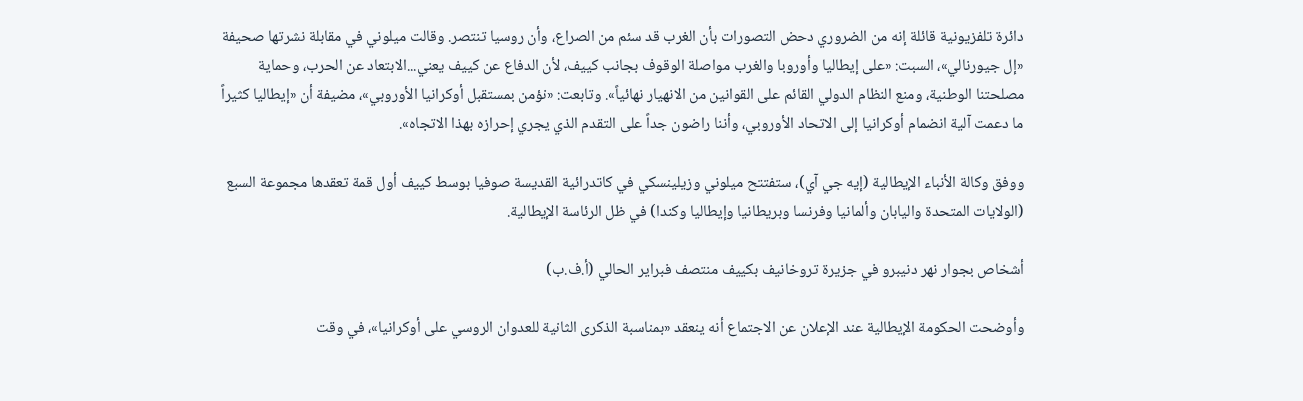دائرة تلفزيونية قائلة إنه من الضروري دحض التصورات بأن الغرب قد سئم من الصراع، وأن روسيا تنتصر. وقالت ميلوني في مقابلة نشرتها صحيفة «إل جيورنالي»، السبت: «على إيطاليا وأوروبا والغرب مواصلة الوقوف بجانب كييف، لأن الدفاع عن كييف يعني...الابتعاد عن الحرب، وحماية مصلحتنا الوطنية، ومنع النظام الدولي القائم على القوانين من الانهيار نهائياً». وتابعت: «نؤمن بمستقبل أوكرانيا الأوروبي»، مضيفة أن «إيطاليا كثيراً ما دعمت آلية انضمام أوكرانيا إلى الاتحاد الأوروبي، وأننا راضون جداً على التقدم الذي يجري إحرازه بهذا الاتجاه».

ووفق وكالة الأنباء الإيطالية (إيه جي آي)، ستفتتح ميلوني وزيلينسكي في كاتدرائية القديسة صوفيا بوسط كييف أول قمة تعقدها مجموعة السبع (الولايات المتحدة واليابان وألمانيا وفرنسا وبريطانيا وإيطاليا وكندا) في ظل الرئاسة الإيطالية.

أشخاص بجوار نهر دنيبرو في جزيرة تروخانيف بكييف منتصف فبراير الحالي (أ.ف.ب)

وأوضحت الحكومة الإيطالية عند الإعلان عن الاجتماع أنه ينعقد «بمناسبة الذكرى الثانية للعدوان الروسي على أوكرانيا»، في وقت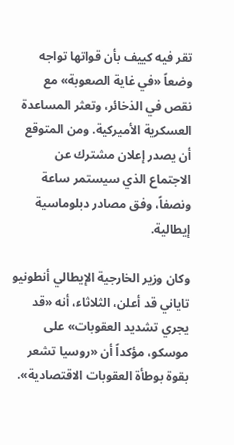تقر فيه كييف بأن قواتها تواجه وضعاً «في غاية الصعوبة» مع نقص في الذخائر، وتعثر المساعدة العسكرية الأميركية. ومن المتوقع أن يصدر إعلان مشترك عن الاجتماع الذي سيستمر ساعة ونصفاً، وفق مصادر دبلوماسية إيطالية.

وكان وزير الخارجية الإيطالي أنطونيو تاياني قد أعلن، الثلاثاء، أنه «قد يجري تشديد العقوبات» على موسكو، مؤكداً أن «روسيا تشعر بقوة بوطأة العقوبات الاقتصادية».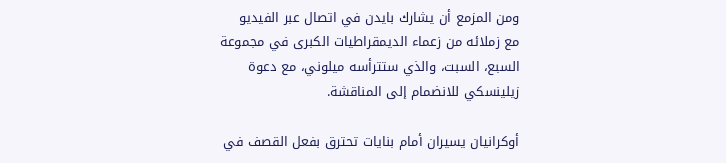ومن المزمع أن يشارك بايدن في اتصال عبر الفيديو مع زملائه من زعماء الديمقراطيات الكبرى في مجموعة السبع، السبت، والذي ستترأسه ميلوني، مع دعوة زيلينسكي للانضمام إلى المناقشة.

أوكرانيان يسيران أمام بنايات تحترق بفعل القصف في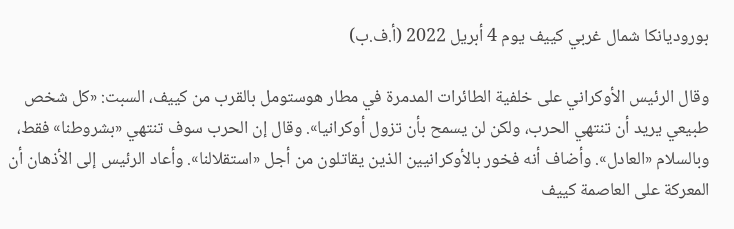بوروديانكا شمال غربي كييف يوم 4 أبريل 2022 (أ.ف.ب)

وقال الرئيس الأوكراني على خلفية الطائرات المدمرة في مطار هوستومل بالقرب من كييف، السبت: «كل شخص طبيعي يريد أن تنتهي الحرب، ولكن لن يسمح بأن تزول أوكرانيا». وقال إن الحرب سوف تنتهي «بشروطنا» فقط، وبالسلام «العادل». وأضاف أنه فخور بالأوكرانيين الذين يقاتلون من أجل «استقلالنا». وأعاد الرئيس إلى الأذهان أن المعركة على العاصمة كييف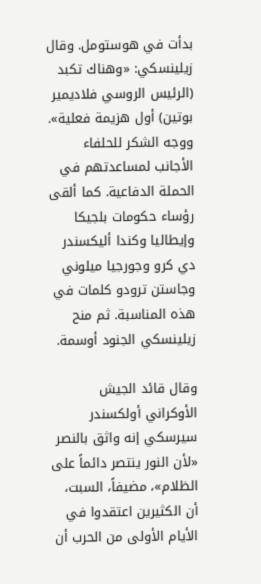بدأت في هوستومل. وقال زيلينسكي: «وهناك تكبد (الرئيس الروسي فلاديمير بوتين) أول هزيمة فعلية». ووجه الشكر للحلفاء الأجانب لمساعدتهم في الحملة الدفاعية. كما ألقى رؤساء حكومات بلجيكا وإيطاليا وكندا أليكسندر دي كرو وجورجيا ميلوني وجاستن ترودو كلمات في هذه المناسبة. ثم منح زيلينسكي الجنود أوسمة.

وقال قائد الجيش الأوكراني أولكسندر سيرسكي إنه واثق بالنصر «لأن النور ينتصر دائماً على الظلام»، مضيفاً، السبت، أن الكثيرين اعتقدوا في الأيام الأولى من الحرب أن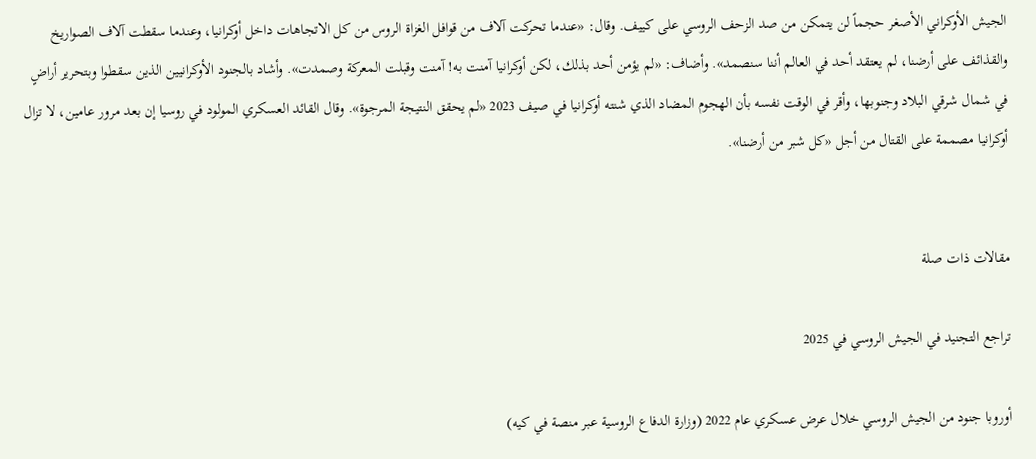الجيش الأوكراني الأصغر حجماً لن يتمكن من صد الزحف الروسي على كييف. وقال: «عندما تحركت آلاف من قوافل الغزاة الروس من كل الاتجاهات داخل أوكرانيا، وعندما سقطت آلاف الصواريخ والقذائف على أرضنا، لم يعتقد أحد في العالم أننا سنصمد». وأضاف: «لم يؤمن أحد بذلك، لكن أوكرانيا آمنت به! آمنت وقبلت المعركة وصمدت». وأشاد بالجنود الأوكرانيين الذين سقطوا وبتحرير أراضٍ في شمال شرقي البلاد وجنوبها، وأقر في الوقت نفسه بأن الهجوم المضاد الذي شنته أوكرانيا في صيف 2023 «لم يحقق النتيجة المرجوة». وقال القائد العسكري المولود في روسيا إن بعد مرور عامين، لا تزال أوكرانيا مصممة على القتال من أجل «كل شبر من أرضنا».


مقالات ذات صلة

تراجع التجنيد في الجيش الروسي في 2025

أوروبا جنود من الجيش الروسي خلال عرض عسكري عام 2022 (وزارة الدفاع الروسية عبر منصة في كيه)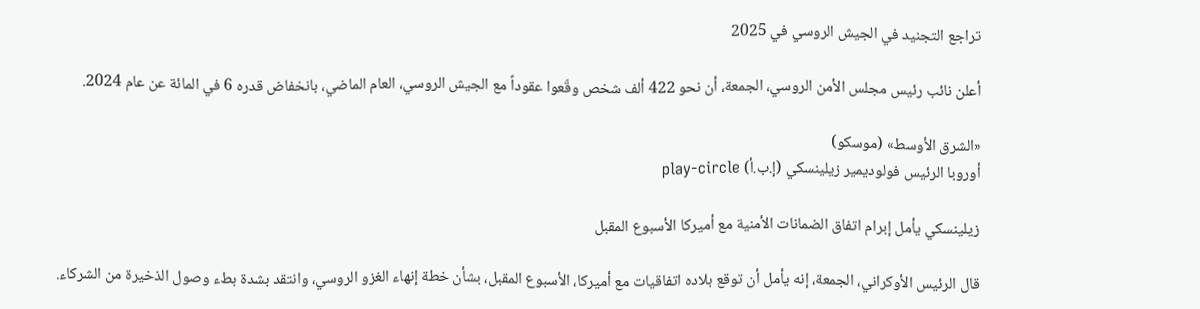تراجع التجنيد في الجيش الروسي في 2025

أعلن نائب رئيس مجلس الأمن الروسي، الجمعة، أن نحو 422 ألف شخص وقّعوا عقوداً مع الجيش الروسي، العام الماضي، بانخفاض قدره 6 في المائة عن عام 2024.

«الشرق الأوسط» (موسكو)
أوروبا الرئيس فولوديمير زيلينسكي (إ.ب.أ) play-circle

زيلينسكي يأمل إبرام اتفاق الضمانات الأمنية مع أميركا الأسبوع المقبل

قال الرئيس الأوكراني، الجمعة، إنه يأمل أن توقع بلاده اتفاقيات مع أميركا، الأسبوع المقبل، بشأن خطة إنهاء الغزو الروسي، وانتقد بشدة بطء وصول الذخيرة من الشركاء.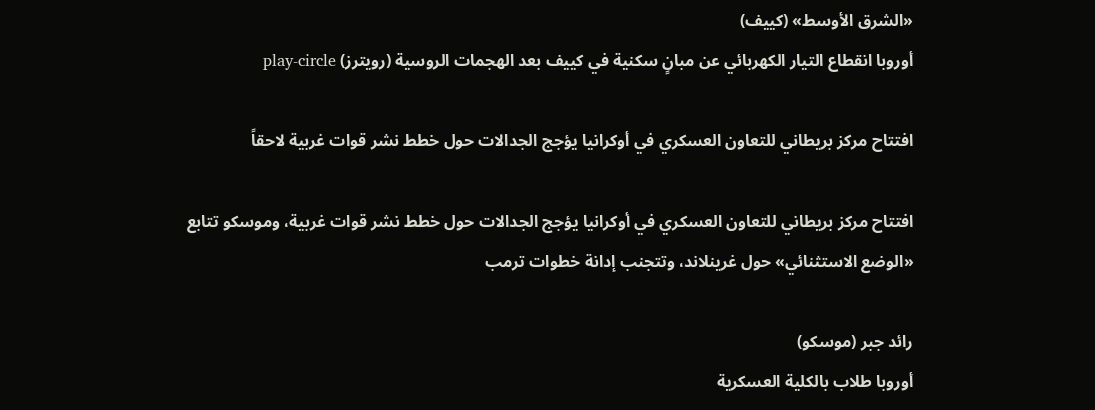«الشرق الأوسط» (كييف)
أوروبا انقطاع التيار الكهربائي عن مبانٍ سكنية في كييف بعد الهجمات الروسية (رويترز) play-circle

افتتاح مركز بريطاني للتعاون العسكري في أوكرانيا يؤجج الجدالات حول خطط نشر قوات غربية لاحقاً

افتتاح مركز بريطاني للتعاون العسكري في أوكرانيا يؤجج الجدالات حول خطط نشر قوات غربية، وموسكو تتابع «الوضع الاستثنائي» حول غرينلاند، وتتجنب إدانة خطوات ترمب

رائد جبر (موسكو)
أوروبا طلاب بالكلية العسكرية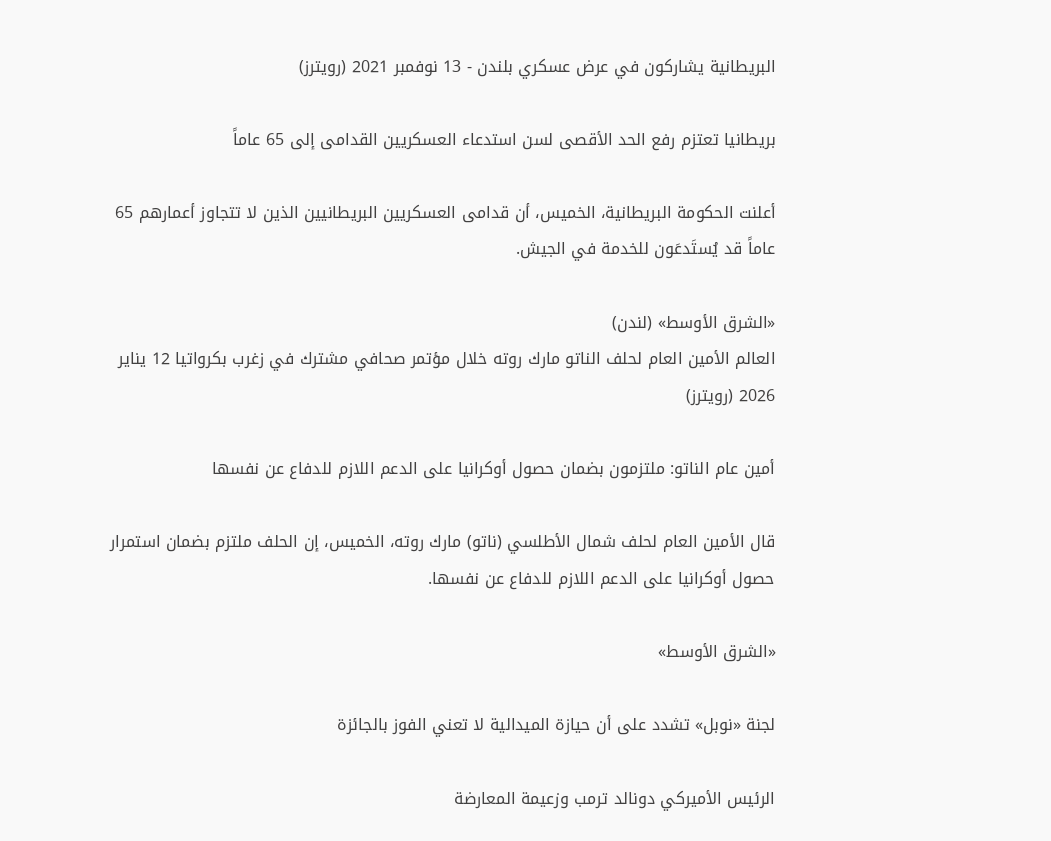البريطانية يشاركون في عرض عسكري بلندن - 13 نوفمبر 2021 (رويترز)

بريطانيا تعتزم رفع الحد الأقصى لسن استدعاء العسكريين القدامى إلى 65 عاماً

أعلنت الحكومة البريطانية، الخميس، أن قدامى العسكريين البريطانيين الذين لا تتجاوز أعمارهم 65 عاماً قد يُستَدعَون للخدمة في الجيش.

«الشرق الأوسط» (لندن)
العالم الأمين العام لحلف الناتو مارك روته خلال مؤتمر صحافي مشترك في زغرب بكرواتيا 12 يناير 2026 (رويترز)

أمين عام الناتو: ملتزمون بضمان حصول أوكرانيا على الدعم اللازم للدفاع عن نفسها

قال الأمين العام لحلف شمال الأطلسي (ناتو) مارك روته، الخميس، إن الحلف ملتزم بضمان استمرار حصول أوكرانيا على الدعم اللازم للدفاع عن نفسها.

«الشرق الأوسط»

لجنة «نوبل» تشدد على أن حيازة الميدالية لا تعني الفوز بالجائزة

الرئيس الأميركي دونالد ترمب وزعيمة المعارضة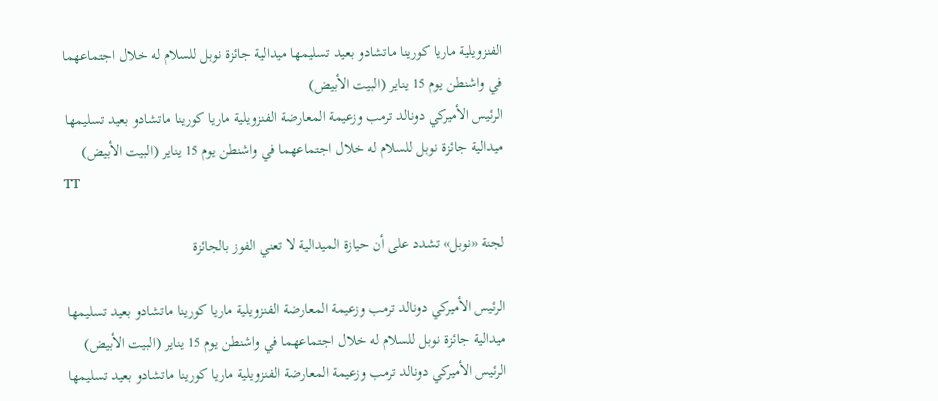الفنزويلية ماريا كورينا ماتشادو بعيد تسليمها ميدالية جائزة نوبل للسلام له خلال اجتماعهما في واشنطن يوم 15 يناير (البيت الأبيض)
الرئيس الأميركي دونالد ترمب وزعيمة المعارضة الفنزويلية ماريا كورينا ماتشادو بعيد تسليمها ميدالية جائزة نوبل للسلام له خلال اجتماعهما في واشنطن يوم 15 يناير (البيت الأبيض)
TT

لجنة «نوبل» تشدد على أن حيازة الميدالية لا تعني الفوز بالجائزة

الرئيس الأميركي دونالد ترمب وزعيمة المعارضة الفنزويلية ماريا كورينا ماتشادو بعيد تسليمها ميدالية جائزة نوبل للسلام له خلال اجتماعهما في واشنطن يوم 15 يناير (البيت الأبيض)
الرئيس الأميركي دونالد ترمب وزعيمة المعارضة الفنزويلية ماريا كورينا ماتشادو بعيد تسليمها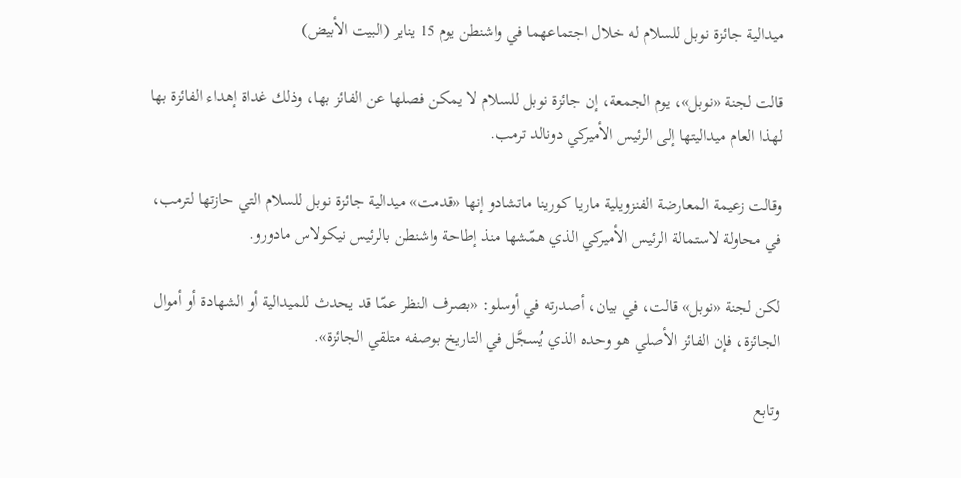ميدالية جائزة نوبل للسلام له خلال اجتماعهما في واشنطن يوم 15 يناير (البيت الأبيض)

قالت لجنة «نوبل»، يوم الجمعة، إن جائزة نوبل للسلام لا يمكن فصلها عن الفائز بها، وذلك غداة إهداء الفائزة بها لهذا العام ميداليتها إلى الرئيس الأميركي دونالد ترمب.

وقالت زعيمة المعارضة الفنزويلية ماريا كورينا ماتشادو إنها «قدمت» ميدالية جائزة نوبل للسلام التي حازتها لترمب، في محاولة لاستمالة الرئيس الأميركي الذي همّشها منذ إطاحة واشنطن بالرئيس نيكولاس مادورو.

لكن لجنة «نوبل» قالت، في بيان، أصدرته في أوسلو: «بصرف النظر عمّا قد يحدث للميدالية أو الشهادة أو أموال الجائزة، فإن الفائز الأصلي هو وحده الذي يُسجَّل في التاريخ بوصفه متلقي الجائزة».

وتابع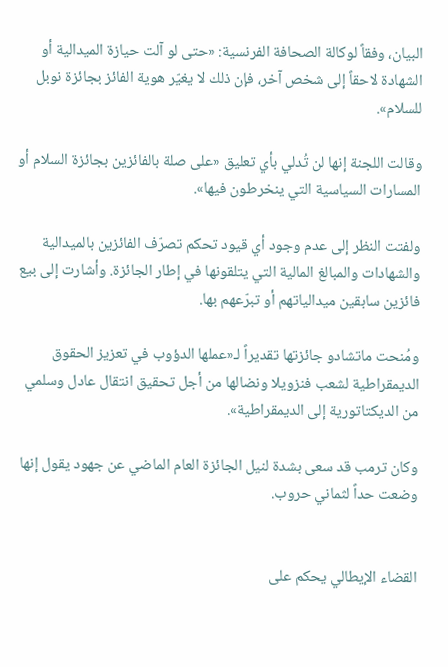البيان، وفقاً لوكالة الصحافة الفرنسية: «حتى لو آلت حيازة الميدالية أو الشهادة لاحقاً إلى شخص آخر، فإن ذلك لا يغيّر هوية الفائز بجائزة نوبل للسلام».

وقالت اللجنة إنها لن تُدلي بأي تعليق «على صلة بالفائزين بجائزة السلام أو المسارات السياسية التي ينخرطون فيها».

ولفتت النظر إلى عدم وجود أي قيود تحكم تصرّف الفائزين بالميدالية والشهادات والمبالغ المالية التي يتلقونها في إطار الجائزة. وأشارت إلى بيع فائزين سابقين ميدالياتهم أو تبرّعهم بها.

ومُنحت ماتشادو جائزتها تقديراً لـ«عملها الدؤوب في تعزيز الحقوق الديمقراطية لشعب فنزويلا ونضالها من أجل تحقيق انتقال عادل وسلمي من الديكتاتورية إلى الديمقراطية».

وكان ترمب قد سعى بشدة لنيل الجائزة العام الماضي عن جهود يقول إنها وضعت حداً لثماني حروب.


القضاء الإيطالي يحكم على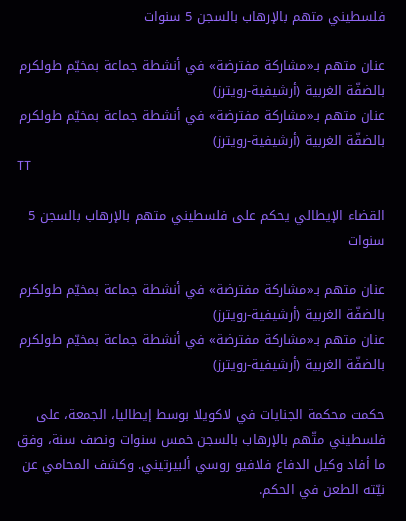فلسطيني متهم بالإرهاب بالسجن 5 سنوات

عنان متهم بـ«مشاركة مفترضة» في أنشطة جماعة بمخيّم طولكرم بالضفّة الغربية (أرشيفية-رويترز)
عنان متهم بـ«مشاركة مفترضة» في أنشطة جماعة بمخيّم طولكرم بالضفّة الغربية (أرشيفية-رويترز)
TT

القضاء الإيطالي يحكم على فلسطيني متهم بالإرهاب بالسجن 5 سنوات

عنان متهم بـ«مشاركة مفترضة» في أنشطة جماعة بمخيّم طولكرم بالضفّة الغربية (أرشيفية-رويترز)
عنان متهم بـ«مشاركة مفترضة» في أنشطة جماعة بمخيّم طولكرم بالضفّة الغربية (أرشيفية-رويترز)

حكمت محكمة الجنايات في لاكويلا بوسط إيطاليا، الجمعة، على فلسطيني متّهم بالإرهاب بالسجن خمس سنوات ونصف سنة، وفق ما أفاد وكيل الدفاع فلافيو روسي ألبيرتيني. وكشف المحامي عن نيّته الطعن في الحكم.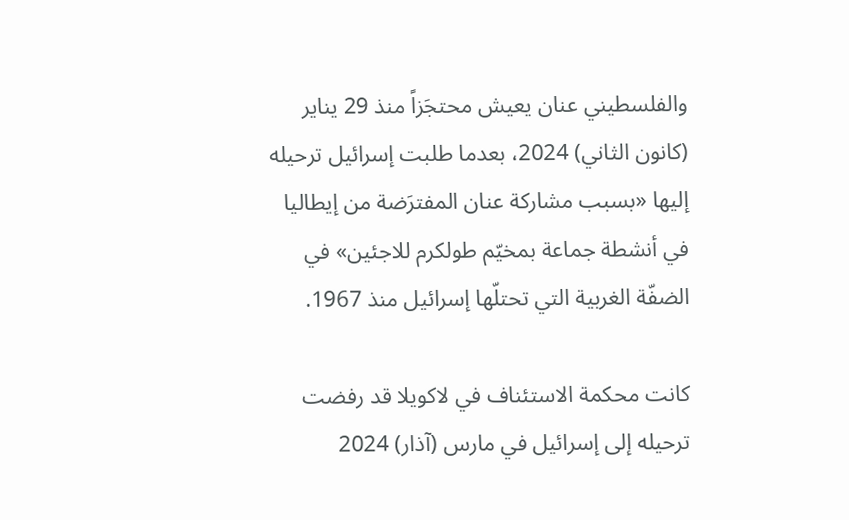والفلسطيني عنان يعيش محتجَزاً منذ 29 يناير (كانون الثاني) 2024، بعدما طلبت إسرائيل ترحيله إليها «بسبب مشاركة عنان المفترَضة من إيطاليا في أنشطة جماعة بمخيّم طولكرم للاجئين» في الضفّة الغربية التي تحتلّها إسرائيل منذ 1967.

كانت محكمة الاستئناف في لاكويلا قد رفضت ترحيله إلى إسرائيل في مارس (آذار) 2024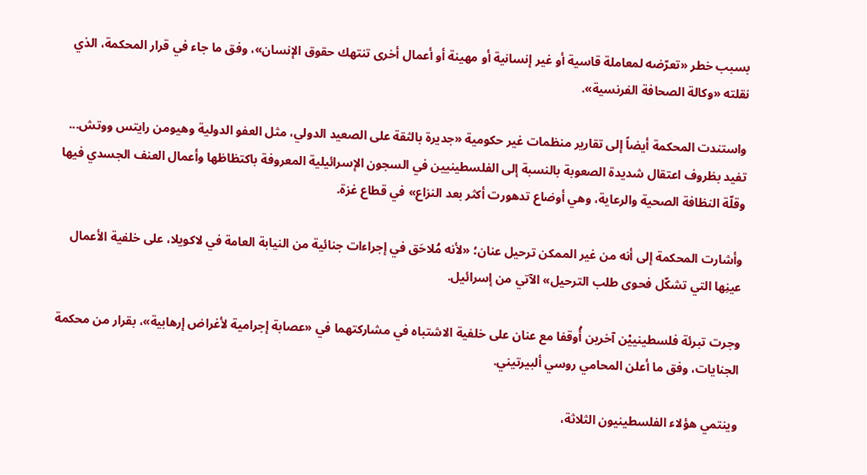بسبب خطر «تعرّضه لمعاملة قاسية أو غير إنسانية أو مهينة أو أعمال أخرى تنتهك حقوق الإنسان»، وفق ما جاء في قرار المحكمة، الذي نقلته «وكالة الصحافة الفرنسية».

واستندت المحكمة أيضاً إلى تقارير منظمات غير حكومية «جديرة بالثقة على الصعيد الدولي، مثل العفو الدولية وهيومن رايتس ووتش... تفيد بظروف اعتقال شديدة الصعوبة بالنسبة إلى الفلسطينيين في السجون الإسرائيلية المعروفة باكتظاظها وأعمال العنف الجسدي فيها وقلّة النظافة الصحية والرعاية، وهي أوضاع تدهورت أكثر بعد النزاع» في قطاع غزة.

وأشارت المحكمة إلى أنه من غير الممكن ترحيل عنان؛ «لأنه مُلاحَق في إجراءات جنائية من النيابة العامة في لاكويلا، على خلفية الأعمال عينِها التي تشكّل فحوى طلب الترحيل» الآتي من إسرائيل.

وجرت تبرئة فلسطينييْن آخرين أُوقفا مع عنان على خلفية الاشتباه في مشاركتهما في «عصابة إجرامية لأغراض إرهابية»، بقرار من محكمة الجنايات، وفق ما أعلن المحامي روسي ألبيرتيني.

وينتمي هؤلاء الفلسطينيون الثلاثة،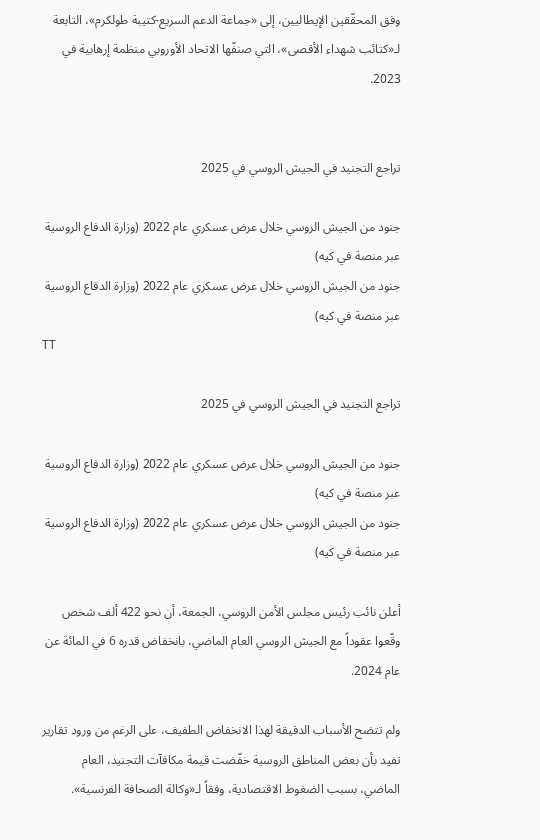وفق المحقّقين الإيطاليين، إلى «جماعة الدعم السريع-كتيبة طولكرم»، التابعة لـ«كتائب شهداء الأقصى»، التي صنفّها الاتحاد الأوروبي منظمة إرهابية في 2023.


تراجع التجنيد في الجيش الروسي في 2025

جنود من الجيش الروسي خلال عرض عسكري عام 2022 (وزارة الدفاع الروسية عبر منصة في كيه)
جنود من الجيش الروسي خلال عرض عسكري عام 2022 (وزارة الدفاع الروسية عبر منصة في كيه)
TT

تراجع التجنيد في الجيش الروسي في 2025

جنود من الجيش الروسي خلال عرض عسكري عام 2022 (وزارة الدفاع الروسية عبر منصة في كيه)
جنود من الجيش الروسي خلال عرض عسكري عام 2022 (وزارة الدفاع الروسية عبر منصة في كيه)

أعلن نائب رئيس مجلس الأمن الروسي، الجمعة، أن نحو 422 ألف شخص وقّعوا عقوداً مع الجيش الروسي العام الماضي، بانخفاض قدره 6 في المائة عن عام 2024.

ولم تتضح الأسباب الدقيقة لهذا الانخفاض الطفيف، على الرغم من ورود تقارير تفيد بأن بعض المناطق الروسية خفّضت قيمة مكافآت التجنيد، العام الماضي، بسبب الضغوط الاقتصادية، وفقاً لـ«وكالة الصحافة الفرنسية».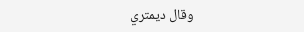وقال ديمتري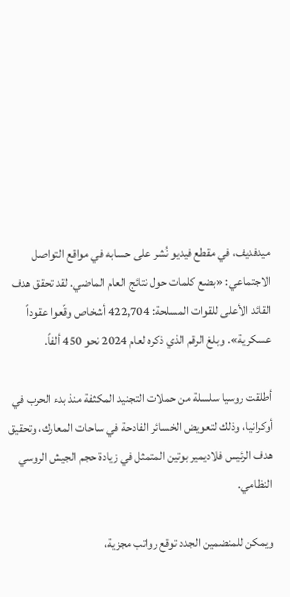ميدفديف، في مقطع فيديو نُشر على حسابه في مواقع التواصل الاجتماعي: «بضع كلمات حول نتائج العام الماضي. لقد تحقق هدف القائد الأعلى للقوات المسلحة: 422,704 أشخاص وقّعوا عقوداً عسكرية». وبلغ الرقم الذي ذكره لعام 2024 نحو 450 ألفاً.

أطلقت روسيا سلسلة من حملات التجنيد المكثفة منذ بدء الحرب في أوكرانيا، وذلك لتعويض الخسائر الفادحة في ساحات المعارك، وتحقيق هدف الرئيس فلاديمير بوتين المتمثل في زيادة حجم الجيش الروسي النظامي.

ويمكن للمنضمين الجدد توقع رواتب مجزية،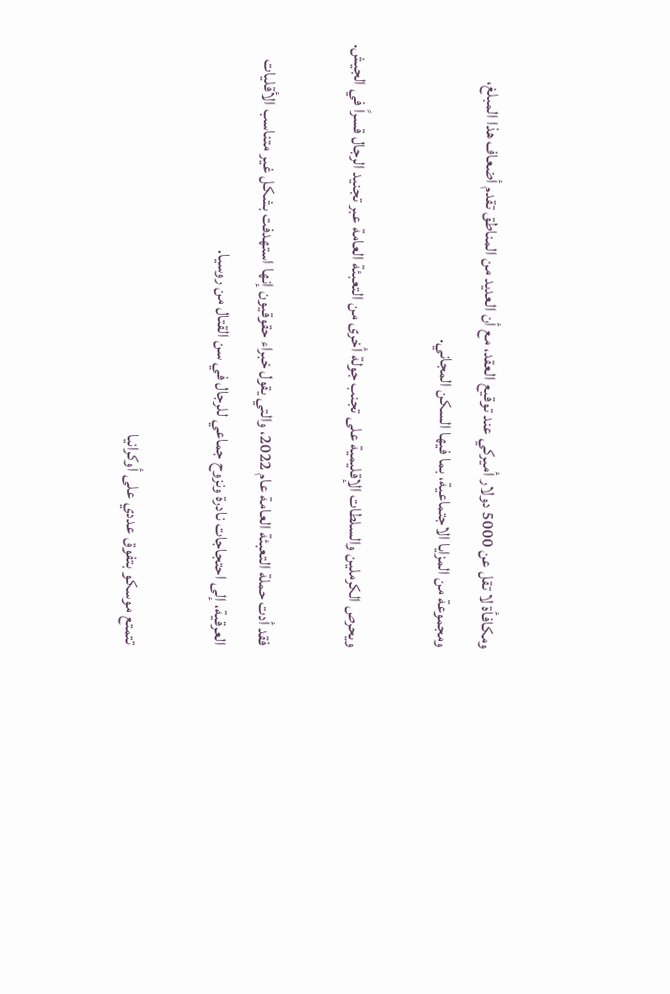ومكافأة لا تقل عن 5000 دولار أميركي عند توقيع العقد، مع أن العديد من المناطق تقدم أضعاف هذا المبلغ، ومجموعة من المزايا الاجتماعية، بما فيها السكن المجاني.

ويحرص الكرملين والسلطات الإقليمية على تجنب جولة أخرى من التعبئة العامة عبر تجنيد الرجال قسراً في الجيش.

فقد أدت حملة التعبئة العامة عام 2022، والتي يقول خبراء حقوقيون إنها استهدفت بشكل غير متناسب الأقليات العرقية، إلى احتجاجات نادرة ونزوح جماعي للرجال في سن القتال من روسيا.

تتمتع موسكو بتفوق عددي على أوكرانيا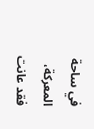في ساحة المعركة، فقد عانت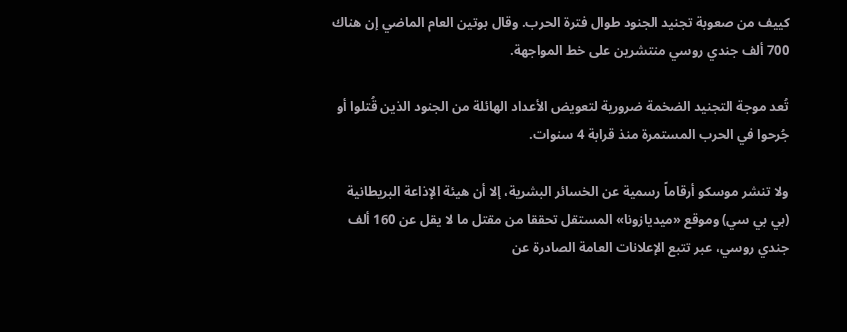كييف من صعوبة تجنيد الجنود طوال فترة الحرب. وقال بوتين العام الماضي إن هناك 700 ألف جندي روسي منتشرين على خط المواجهة.

تُعد موجة التجنيد الضخمة ضرورية لتعويض الأعداد الهائلة من الجنود الذين قُتلوا أو جُرحوا في الحرب المستمرة منذ قرابة 4 سنوات.

ولا تنشر موسكو أرقاماً رسمية عن الخسائر البشرية، إلا أن هيئة الإذاعة البريطانية (بي بي سي) وموقع «ميديازونا» المستقل تحققا من مقتل ما لا يقل عن 160 ألف جندي روسي، عبر تتبع الإعلانات العامة الصادرة عن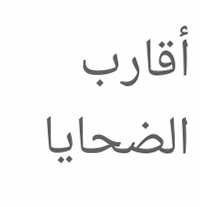أقارب الضحايا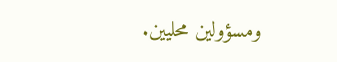ومسؤولين محليين.